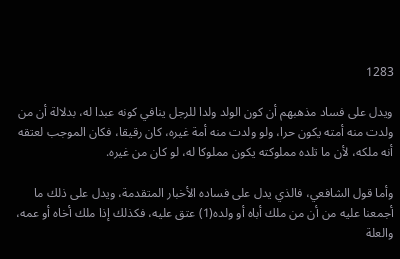1283

ويدل على فساد مذهبهم أن كون الولد ولدا للرجل ينافي كونه عبدا له، بدلالة أن من ولدت منه أمته يكون حرا، ولو ولدت منه أمة غيره، كان رقيقا، فكان الموجب لعتقه أنه ملكه، لأن ما تلده مملوكته يكون مملوكا له، لو كان من غيره.

وأما قول الشافعي، فالذي يدل على فساده الأخبار المتقدمة، ويدل على ذلك ما أجمعنا عليه من أن من ملك أباه أو ولده(1) عتق عليه، فكذلك إذا ملك أخاه أو عمه، والعلة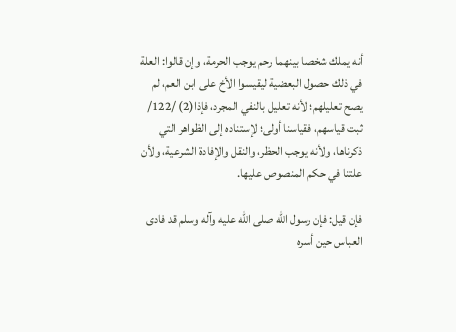أنه يملك شخصا بينهما رحم يوجب الحرمة، وإن قالوا: العلة في ذلك حصول البعضية ليقيسوا الأخ على ابن العم، لم يصح تعليلهم؛ لأنه تعليل بالنفي المجرد، فإذا(2) /122/ ثبت قياسهم، فقياسنا أولى؛ لإستناده إلى الظواهر التي ذكرناها، ولأنه يوجب الحظر، والنقل والإفادة الشرعية، ولأن علتنا في حكم المنصوص عليها.

فإن قيل: فإن رسول الله صلى الله عليه وآله وسلم قد فادى العباس حين أسره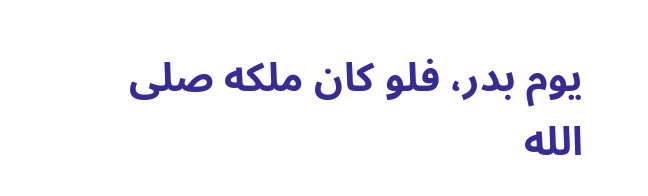يوم بدر، فلو كان ملكه صلى الله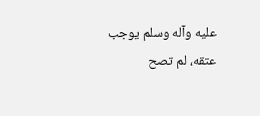عليه وآله وسلم يوجب عتقه، لم تصح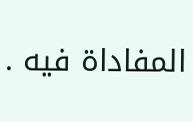المفاداة فيه .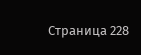Страница 228